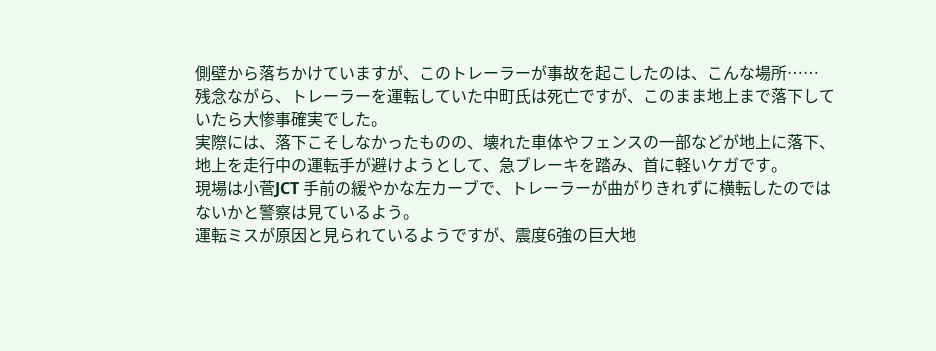側壁から落ちかけていますが、このトレーラーが事故を起こしたのは、こんな場所……
残念ながら、トレーラーを運転していた中町氏は死亡ですが、このまま地上まで落下していたら大惨事確実でした。
実際には、落下こそしなかったものの、壊れた車体やフェンスの一部などが地上に落下、地上を走行中の運転手が避けようとして、急ブレーキを踏み、首に軽いケガです。
現場は小菅JCT 手前の緩やかな左カーブで、トレーラーが曲がりきれずに横転したのではないかと警察は見ているよう。
運転ミスが原因と見られているようですが、震度6強の巨大地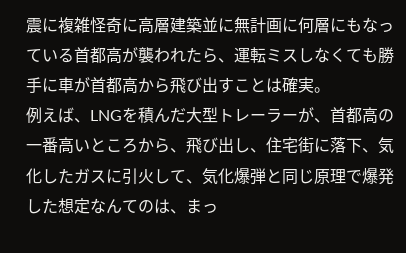震に複雑怪奇に高層建築並に無計画に何層にもなっている首都高が襲われたら、運転ミスしなくても勝手に車が首都高から飛び出すことは確実。
例えば、LNGを積んだ大型トレーラーが、首都高の一番高いところから、飛び出し、住宅街に落下、気化したガスに引火して、気化爆弾と同じ原理で爆発した想定なんてのは、まっ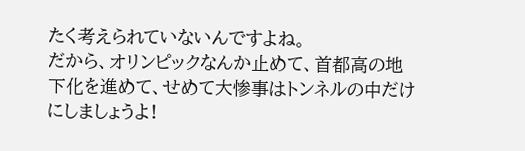たく考えられていないんですよね。
だから、オリンピックなんか止めて、首都高の地下化を進めて、せめて大惨事はトンネルの中だけにしましょうよ!